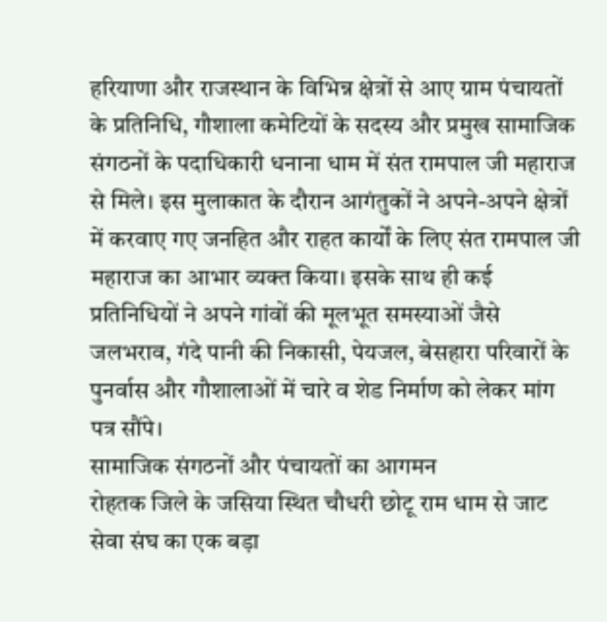हरियाणा और राजस्थान के विभिन्न क्षेत्रों से आए ग्राम पंचायतों के प्रतिनिधि, गौशाला कमेटियों के सदस्य और प्रमुख सामाजिक संगठनों के पदाधिकारी धनाना धाम में संत रामपाल जी महाराज से मिले। इस मुलाकात के दौरान आगंतुकों ने अपने-अपने क्षेत्रों में करवाए गए जनहित और राहत कार्यों के लिए संत रामपाल जी महाराज का आभार व्यक्त किया। इसके साथ ही कई प्रतिनिधियों ने अपने गांवों की मूलभूत समस्याओं जैसे जलभराव, गंदे पानी की निकासी, पेयजल, बेसहारा परिवारों के पुनर्वास और गौशालाओं में चारे व शेड निर्माण को लेकर मांग पत्र सौंपे।
सामाजिक संगठनों और पंचायतों का आगमन
रोहतक जिले के जसिया स्थित चौधरी छोटू राम धाम से जाट सेवा संघ का एक बड़ा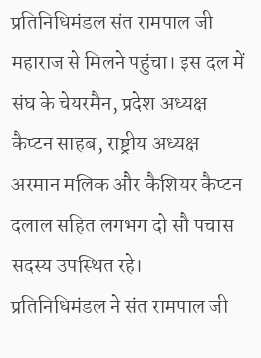प्रतिनिधिमंडल संत रामपाल जी महाराज से मिलने पहुंचा। इस दल में संघ के चेयरमैन, प्रदेश अध्यक्ष कैप्टन साहब, राष्ट्रीय अध्यक्ष अरमान मलिक और कैशियर कैप्टन दलाल सहित लगभग दो सौ पचास सदस्य उपस्थित रहे।
प्रतिनिधिमंडल ने संत रामपाल जी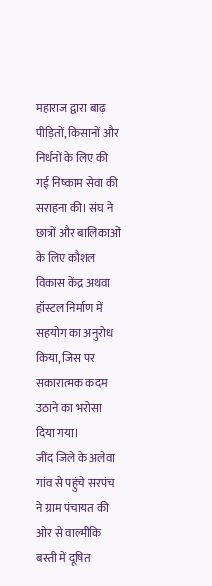महाराज द्वारा बाढ़ पीड़ितों, किसानों और निर्धनों के लिए की गई निष्काम सेवा की सराहना की। संघ ने छात्रों और बालिकाओं के लिए कौशल विकास केंद्र अथवा हॉस्टल निर्माण में सहयोग का अनुरोध किया, जिस पर सकारात्मक कदम उठाने का भरोसा दिया गया।
जींद जिले के अलेवा गांव से पहुंचे सरपंच ने ग्राम पंचायत की ओर से वाल्मीकि बस्ती में दूषित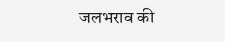जलभराव की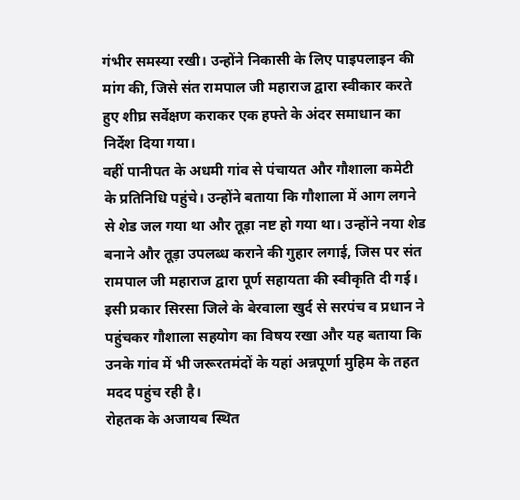गंभीर समस्या रखी। उन्होंने निकासी के लिए पाइपलाइन की मांग की, जिसे संत रामपाल जी महाराज द्वारा स्वीकार करते हुए शीघ्र सर्वेक्षण कराकर एक हफ्ते के अंदर समाधान का निर्देश दिया गया।
वहीं पानीपत के अधमी गांव से पंचायत और गौशाला कमेटी के प्रतिनिधि पहुंचे। उन्होंने बताया कि गौशाला में आग लगने से शेड जल गया था और तूड़ा नष्ट हो गया था। उन्होंने नया शेड बनाने और तूड़ा उपलब्ध कराने की गुहार लगाई, जिस पर संत रामपाल जी महाराज द्वारा पूर्ण सहायता की स्वीकृति दी गई।
इसी प्रकार सिरसा जिले के बेरवाला खुर्द से सरपंच व प्रधान ने पहुंचकर गौशाला सहयोग का विषय रखा और यह बताया कि उनके गांव में भी जरूरतमंदों के यहां अन्नपूर्णा मुहिम के तहत मदद पहुंच रही है।
रोहतक के अजायब स्थित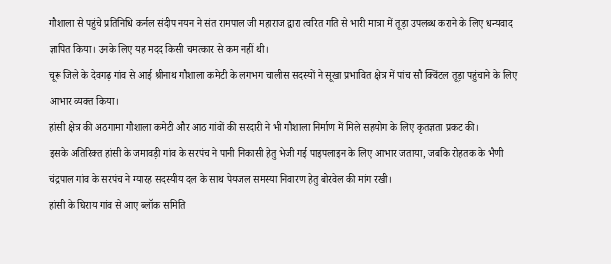गौशाला से पहुंचे प्रतिनिधि कर्नल संदीप नयन ने संत रामपाल जी महाराज द्वारा त्वरित गति से भारी मात्रा में तूड़ा उपलब्ध कराने के लिए धन्यवाद ज्ञापित किया। उनके लिए यह मदद किसी चमत्कार से कम नहीं थी।
चूरू जिले के देवगढ़ गांव से आई श्रीनाथ गौशाला कमेटी के लगभग चालीस सदस्यों ने सूखा प्रभावित क्षेत्र में पांच सौ क्विंटल तूड़ा पहुंचाने के लिए आभार व्यक्त किया।
हांसी क्षेत्र की अठगामा गौशाला कमेटी और आठ गांवों की सरदारी ने भी गौशाला निर्माण में मिले सहयोग के लिए कृतज्ञता प्रकट की।
इसके अतिरिक्त हांसी के जमावड़ी गांव के सरपंच ने पानी निकासी हेतु भेजी गई पाइपलाइन के लिए आभार जताया, जबकि रोहतक के भैणी चंद्रपाल गांव के सरपंच ने ग्यारह सदस्यीय दल के साथ पेयजल समस्या निवारण हेतु बोरवेल की मांग रखी।
हांसी के घिराय गांव से आए ब्लॉक समिति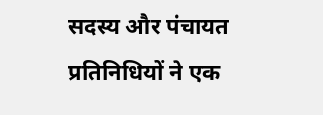सदस्य और पंचायत प्रतिनिधियों ने एक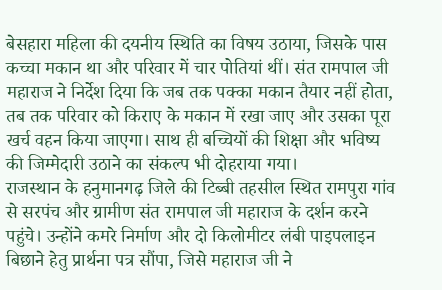बेसहारा महिला की दयनीय स्थिति का विषय उठाया, जिसके पास कच्चा मकान था और परिवार में चार पोतियां थीं। संत रामपाल जी महाराज ने निर्देश दिया कि जब तक पक्का मकान तैयार नहीं होता, तब तक परिवार को किराए के मकान में रखा जाए और उसका पूरा खर्च वहन किया जाएगा। साथ ही बच्चियों की शिक्षा और भविष्य की जिम्मेदारी उठाने का संकल्प भी दोहराया गया।
राजस्थान के हनुमानगढ़ जिले की टिब्बी तहसील स्थित रामपुरा गांव से सरपंच और ग्रामीण संत रामपाल जी महाराज के दर्शन करने पहुंचे। उन्होंने कमरे निर्माण और दो किलोमीटर लंबी पाइपलाइन बिछाने हेतु प्रार्थना पत्र सौंपा, जिसे महाराज जी ने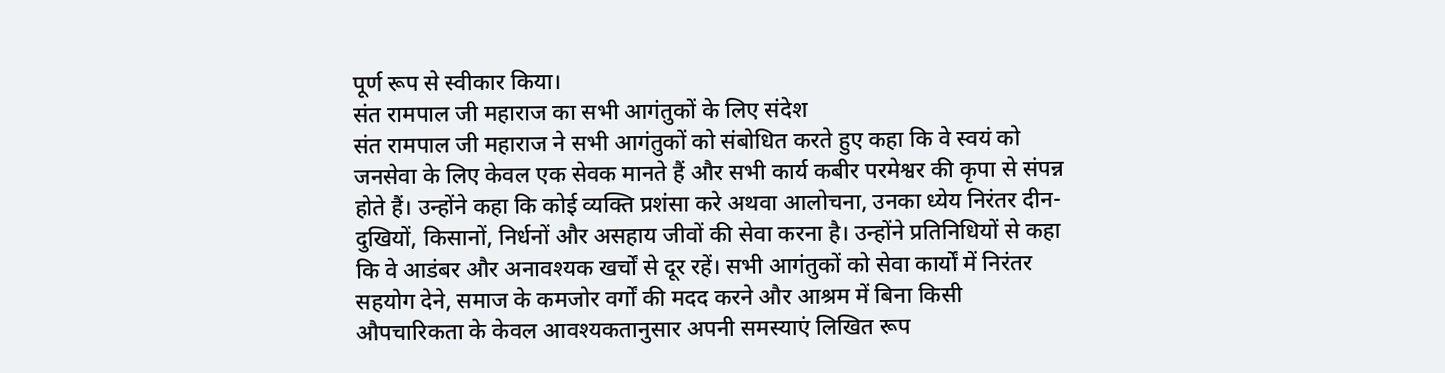पूर्ण रूप से स्वीकार किया।
संत रामपाल जी महाराज का सभी आगंतुकों के लिए संदेश
संत रामपाल जी महाराज ने सभी आगंतुकों को संबोधित करते हुए कहा कि वे स्वयं को जनसेवा के लिए केवल एक सेवक मानते हैं और सभी कार्य कबीर परमेश्वर की कृपा से संपन्न होते हैं। उन्होंने कहा कि कोई व्यक्ति प्रशंसा करे अथवा आलोचना, उनका ध्येय निरंतर दीन-दुखियों, किसानों, निर्धनों और असहाय जीवों की सेवा करना है। उन्होंने प्रतिनिधियों से कहा कि वे आडंबर और अनावश्यक खर्चों से दूर रहें। सभी आगंतुकों को सेवा कार्यों में निरंतर सहयोग देने, समाज के कमजोर वर्गों की मदद करने और आश्रम में बिना किसी औपचारिकता के केवल आवश्यकतानुसार अपनी समस्याएं लिखित रूप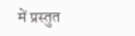में प्रस्तुत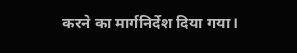करने का मार्गनिर्देश दिया गया।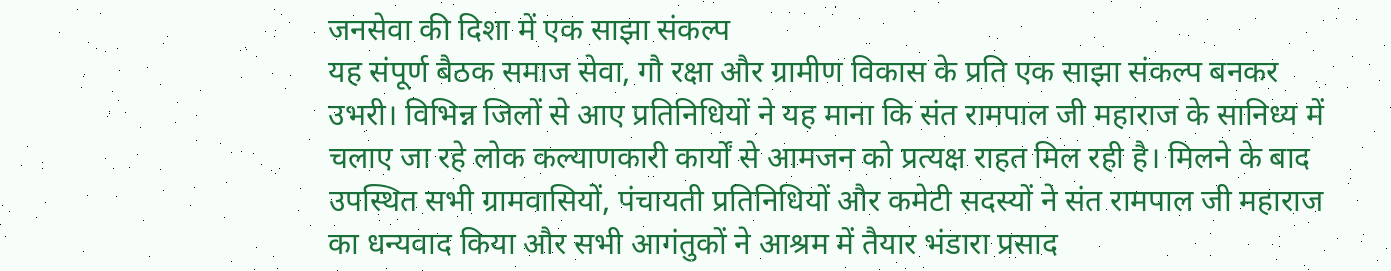जनसेवा की दिशा में एक साझा संकल्प
यह संपूर्ण बैठक समाज सेवा, गौ रक्षा और ग्रामीण विकास के प्रति एक साझा संकल्प बनकर उभरी। विभिन्न जिलों से आए प्रतिनिधियों ने यह माना कि संत रामपाल जी महाराज के सानिध्य में चलाए जा रहे लोक कल्याणकारी कार्यों से आमजन को प्रत्यक्ष राहत मिल रही है। मिलने के बाद उपस्थित सभी ग्रामवासियों, पंचायती प्रतिनिधियों और कमेटी सदस्यों ने संत रामपाल जी महाराज का धन्यवाद किया और सभी आगंतुकों ने आश्रम में तैयार भंडारा प्रसाद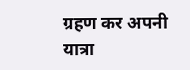ग्रहण कर अपनी यात्रा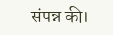संपन्न की।